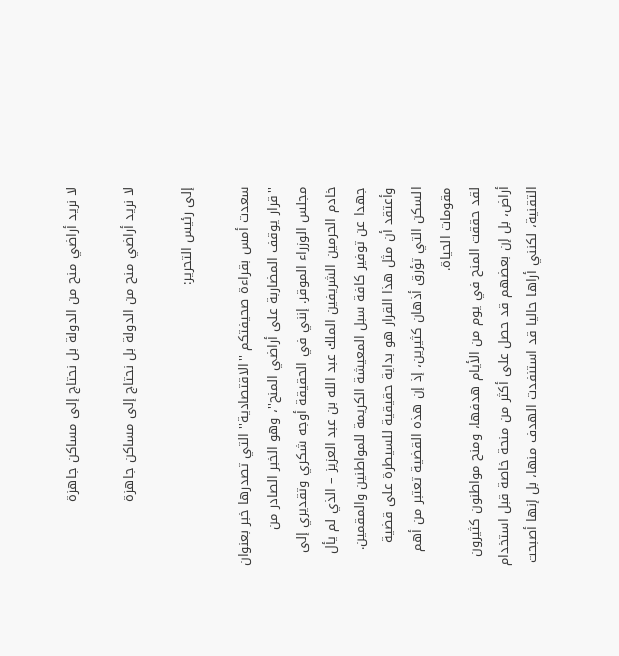لا نريد أراضي منح من الدولة بل نحتاج إلى مساكن جاهزة

لا نريد أراضي منح من الدولة بل نحتاج إلى مساكن جاهزة

إلى رئيس التحرير:

سعدت أمس بقراءة صحيفتكم ''الاقتصادية'' التي تصدرها خبر بعنوان ''قرار يوقف المضاربة على أراضي المنح''، وهو الخبر الصادر من مجلس الوزراء الموقر. إنني في الحقيقة أوجه شكري وتقديري إلى خادم الحرمين الشريفين الملك عبد الله بن عبد العزيز – الذي لم يأل جهدا عن توفير كافة سبل المعيشة الكريمة للمواطنين والمقمين. وأعتقد أن مثل هذا القرار هو بداية حقيقية للسيطرة على قضية السكن التي تؤرق أذهان كثيرين، إذ إن هذه القضية تعتبر من أهم مقومات الحياة.
لقد حققت المنح في يوم من الأيام هدفها، ومنح مواطنون كثيرون أراض، بل إن بعضهم قد حصل على أكثر من منحة خاصة قبل استخدام التقنية، لكنني أراها حاليا قد استنفدت الهدف منها، بل إنها أصبحت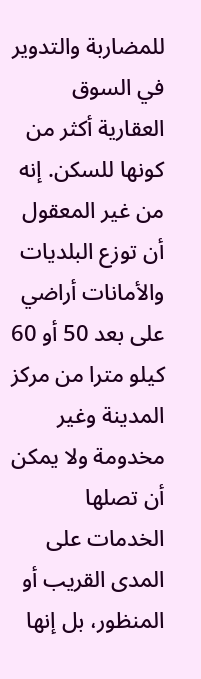للمضاربة والتدوير في السوق العقارية أكثر من كونها للسكن. إنه من غير المعقول أن توزع البلديات والأمانات أراضي على بعد 50 أو 60 كيلو مترا من مركز المدينة وغير مخدومة ولا يمكن أن تصلها الخدمات على المدى القريب أو المنظور، بل إنها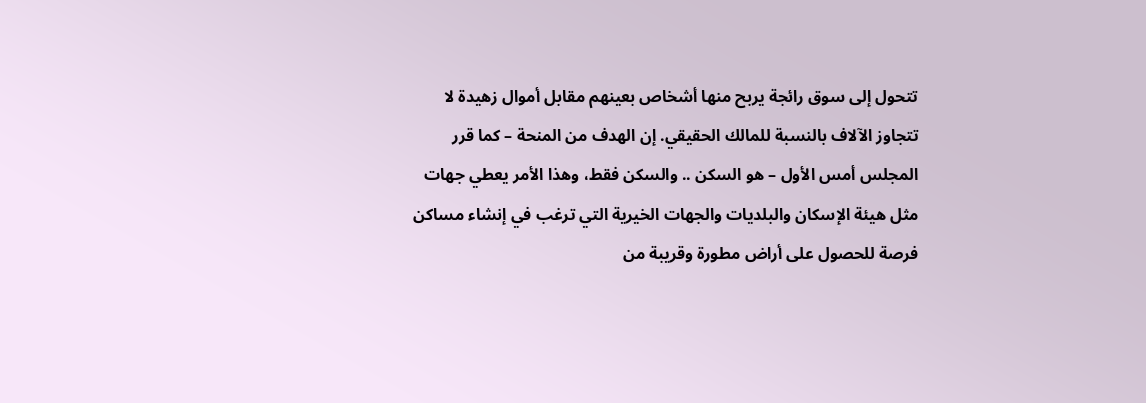تتحول إلى سوق رائجة يربح منها أشخاص بعينهم مقابل أموال زهيدة لا تتجاوز الآلاف بالنسبة للمالك الحقيقي. إن الهدف من المنحة – كما قرر المجلس أمس الأول – هو السكن .. والسكن فقط، وهذا الأمر يعطي جهات مثل هيئة الإسكان والبلديات والجهات الخيرية التي ترغب في إنشاء مساكن فرصة للحصول على أراض مطورة وقريبة من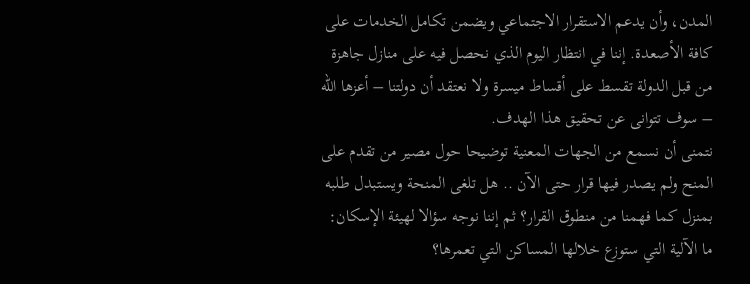المدن، وأن يدعم الاستقرار الاجتماعي ويضمن تكامل الخدمات على كافة الأصعدة. إننا في انتظار اليوم الذي نحصل فيه على منازل جاهزة من قبل الدولة تقسط على أقساط ميسرة ولا نعتقد أن دولتنا – أعزها الله – سوف تتوانى عن تحقيق هذا الهدف.
نتمنى أن نسمع من الجهات المعنية توضيحا حول مصير من تقدم على المنح ولم يصدر فيها قرار حتى الآن .. هل تلغى المنحة ويستبدل طلبه بمنزل كما فهمنا من منطوق القرار؟ ثم إننا نوجه سؤالا لهيئة الإسكان: ما الآلية التي ستوزع خلالها المساكن التي تعمرها؟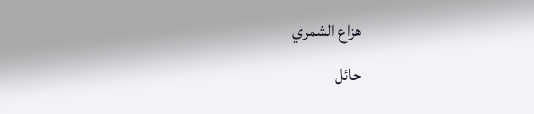هزاع الشمري
حائل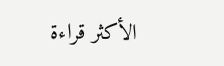الأكثر قراءة